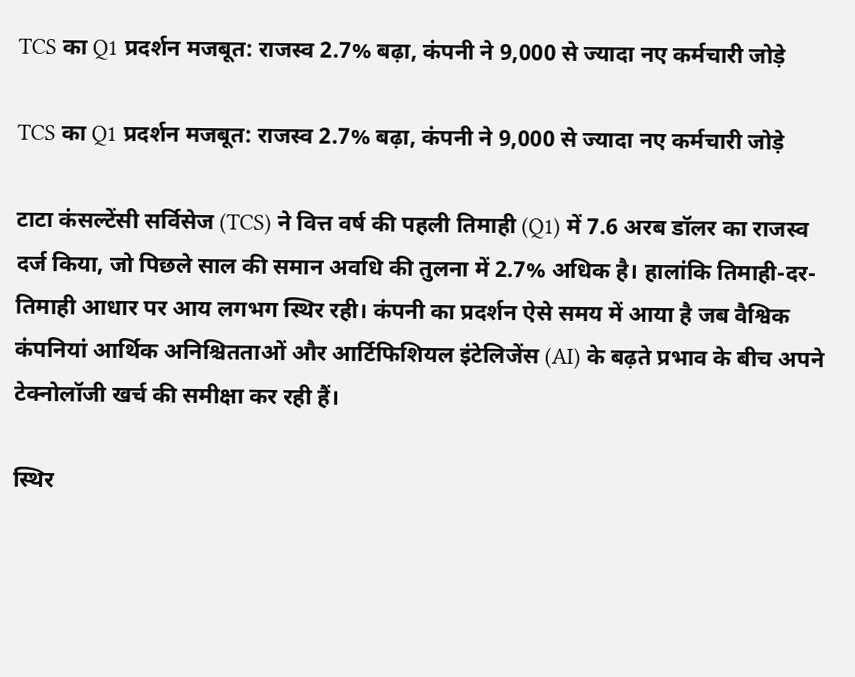TCS का Q1 प्रदर्शन मजबूत: राजस्व 2.7% बढ़ा, कंपनी ने 9,000 से ज्यादा नए कर्मचारी जोड़े

TCS का Q1 प्रदर्शन मजबूत: राजस्व 2.7% बढ़ा, कंपनी ने 9,000 से ज्यादा नए कर्मचारी जोड़े

टाटा कंसल्टेंसी सर्विसेज (TCS) ने वित्त वर्ष की पहली तिमाही (Q1) में 7.6 अरब डॉलर का राजस्व दर्ज किया, जो पिछले साल की समान अवधि की तुलना में 2.7% अधिक है। हालांकि तिमाही-दर-तिमाही आधार पर आय लगभग स्थिर रही। कंपनी का प्रदर्शन ऐसे समय में आया है जब वैश्विक कंपनियां आर्थिक अनिश्चितताओं और आर्टिफिशियल इंटेलिजेंस (AI) के बढ़ते प्रभाव के बीच अपने टेक्नोलॉजी खर्च की समीक्षा कर रही हैं।

स्थिर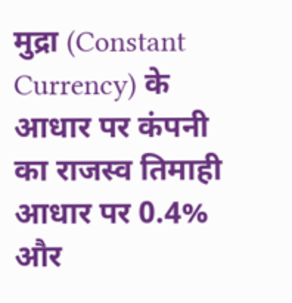मुद्रा (Constant Currency) के आधार पर कंपनी का राजस्व तिमाही आधार पर 0.4% और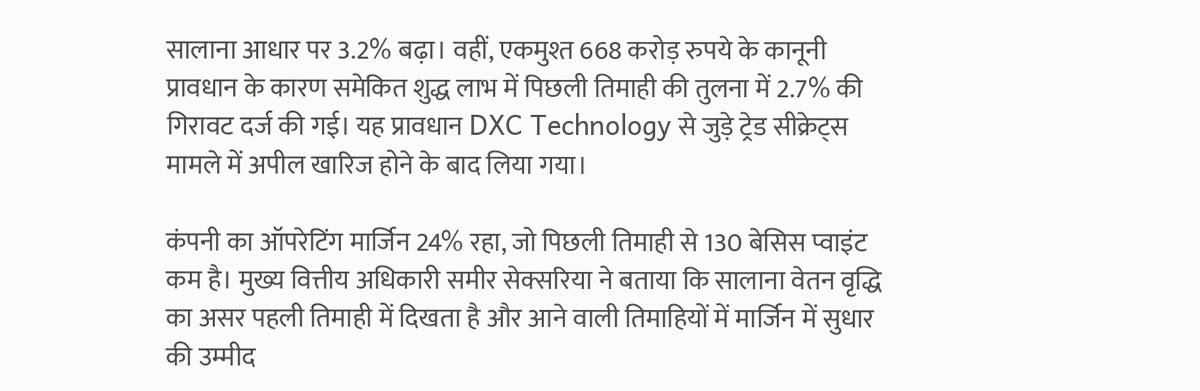सालाना आधार पर 3.2% बढ़ा। वहीं, एकमुश्त 668 करोड़ रुपये के कानूनी प्रावधान के कारण समेकित शुद्ध लाभ में पिछली तिमाही की तुलना में 2.7% की गिरावट दर्ज की गई। यह प्रावधान DXC Technology से जुड़े ट्रेड सीक्रेट्स मामले में अपील खारिज होने के बाद लिया गया।

कंपनी का ऑपरेटिंग मार्जिन 24% रहा, जो पिछली तिमाही से 130 बेसिस प्वाइंट कम है। मुख्य वित्तीय अधिकारी समीर सेक्सरिया ने बताया कि सालाना वेतन वृद्धि का असर पहली तिमाही में दिखता है और आने वाली तिमाहियों में मार्जिन में सुधार की उम्मीद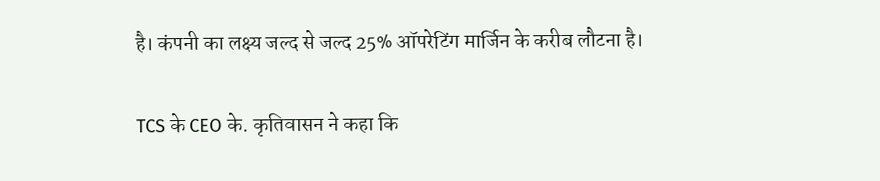है। कंपनी का लक्ष्य जल्द से जल्द 25% ऑपरेटिंग मार्जिन के करीब लौटना है।

TCS के CEO के. कृतिवासन ने कहा कि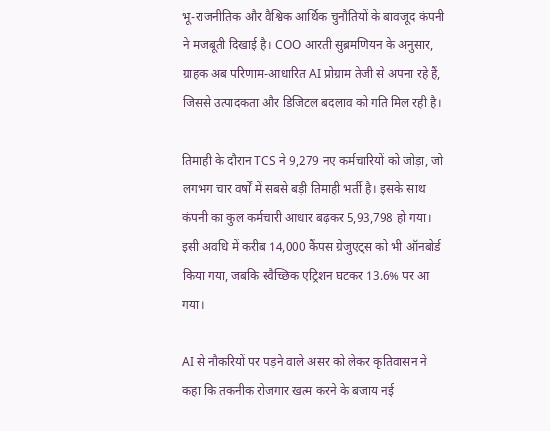भू-राजनीतिक और वैश्विक आर्थिक चुनौतियों के बावजूद कंपनी ने मजबूती दिखाई है। COO आरती सुब्रमणियन के अनुसार, ग्राहक अब परिणाम-आधारित AI प्रोग्राम तेजी से अपना रहे हैं, जिससे उत्पादकता और डिजिटल बदलाव को गति मिल रही है।

तिमाही के दौरान TCS ने 9,279 नए कर्मचारियों को जोड़ा, जो लगभग चार वर्षों में सबसे बड़ी तिमाही भर्ती है। इसके साथ कंपनी का कुल कर्मचारी आधार बढ़कर 5,93,798 हो गया। इसी अवधि में करीब 14,000 कैंपस ग्रेजुएट्स को भी ऑनबोर्ड किया गया, जबकि स्वैच्छिक एट्रिशन घटकर 13.6% पर आ गया।

AI से नौकरियों पर पड़ने वाले असर को लेकर कृतिवासन ने कहा कि तकनीक रोजगार खत्म करने के बजाय नई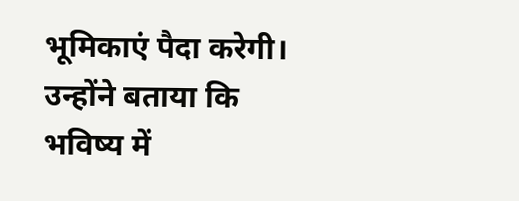भूमिकाएं पैदा करेगी। उन्होंने बताया कि भविष्य में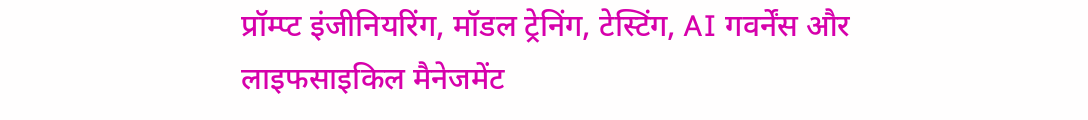प्रॉम्प्ट इंजीनियरिंग, मॉडल ट्रेनिंग, टेस्टिंग, AI गवर्नेंस और लाइफसाइकिल मैनेजमेंट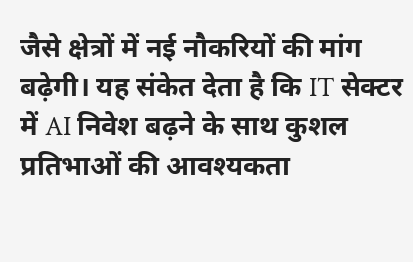जैसे क्षेत्रों में नई नौकरियों की मांग बढ़ेगी। यह संकेत देता है कि IT सेक्टर में AI निवेश बढ़ने के साथ कुशल प्रतिभाओं की आवश्यकता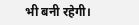भी बनी रहेगी।